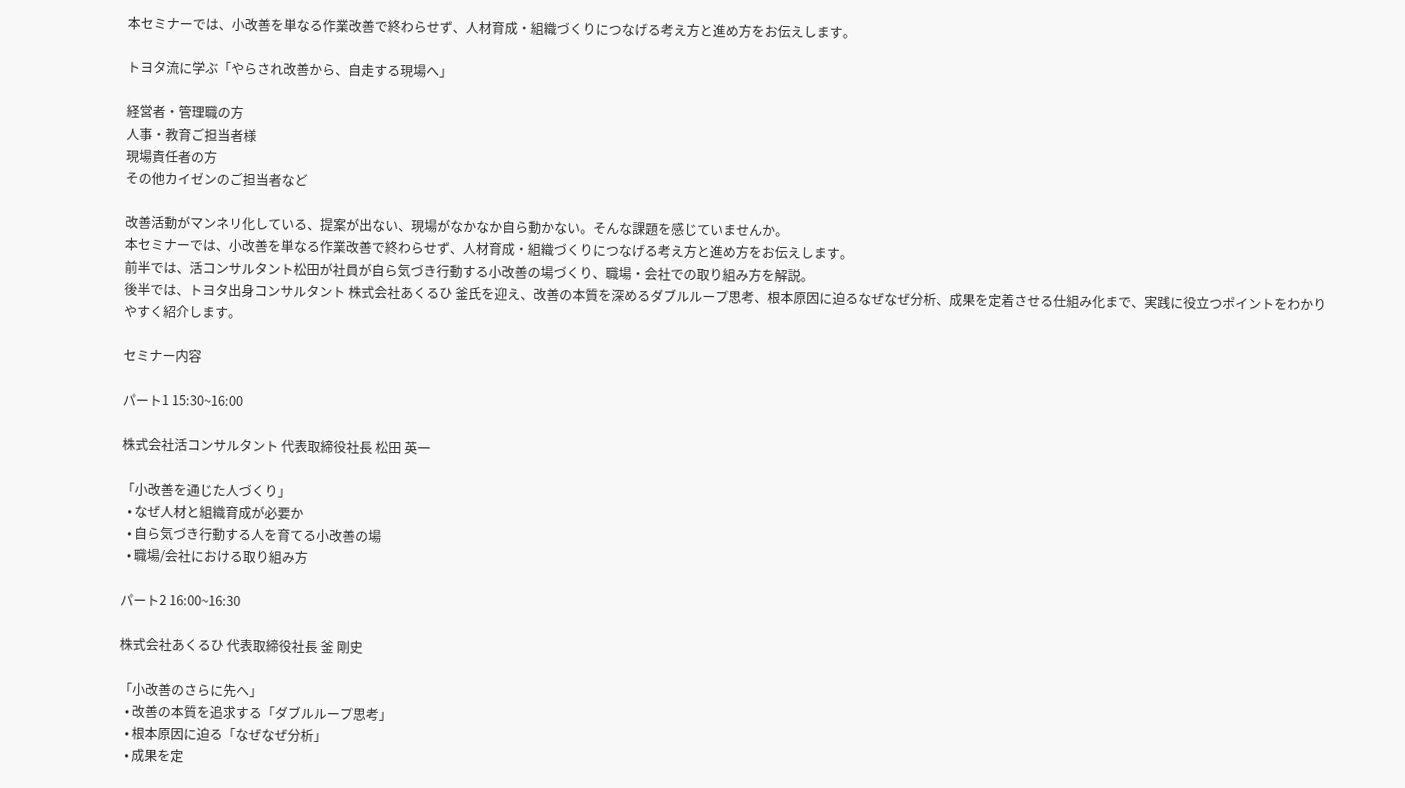本セミナーでは、小改善を単なる作業改善で終わらせず、人材育成・組織づくりにつなげる考え方と進め方をお伝えします。

トヨタ流に学ぶ「やらされ改善から、自走する現場へ」

経営者・管理職の方
人事・教育ご担当者様
現場責任者の方
その他カイゼンのご担当者など

改善活動がマンネリ化している、提案が出ない、現場がなかなか自ら動かない。そんな課題を感じていませんか。
本セミナーでは、小改善を単なる作業改善で終わらせず、人材育成・組織づくりにつなげる考え方と進め方をお伝えします。
前半では、活コンサルタント松田が社員が自ら気づき行動する小改善の場づくり、職場・会社での取り組み方を解説。
後半では、トヨタ出身コンサルタント 株式会社あくるひ 釜氏を迎え、改善の本質を深めるダブルループ思考、根本原因に迫るなぜなぜ分析、成果を定着させる仕組み化まで、実践に役立つポイントをわかりやすく紹介します。

セミナー内容

パート1 15:30~16:00

株式会社活コンサルタント 代表取締役社長 松田 英一

「小改善を通じた人づくり」
  • なぜ人材と組織育成が必要か
  • 自ら気づき行動する人を育てる小改善の場
  • 職場/会社における取り組み方

パート2 16:00~16:30

株式会社あくるひ 代表取締役社長 釜 剛史

「小改善のさらに先へ」
  • 改善の本質を追求する「ダブルループ思考」
  • 根本原因に迫る「なぜなぜ分析」
  • 成果を定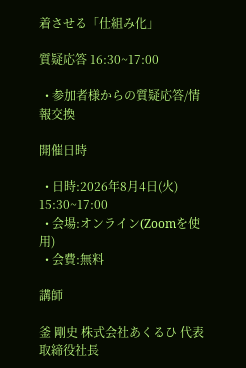着させる「仕組み化」

質疑応答 16:30~17:00

  • 参加者様からの質疑応答/情報交換

開催日時

  • 日時:2026年8月4日(火) 15:30~17:00
  • 会場:オンライン(Zoomを使用)
  • 会費:無料

講師

釜 剛史 株式会社あくるひ 代表取締役社長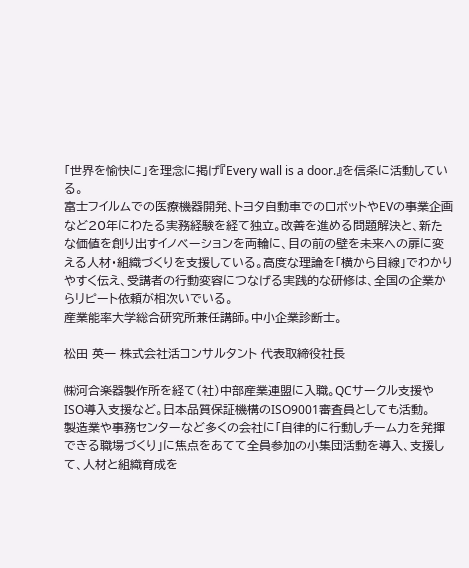「世界を愉快に」を理念に掲げ『Every wall is a door.』を信条に活動している。
富士フイルムでの医療機器開発、トヨタ自動車でのロボットやEVの事業企画など20年にわたる実務経験を経て独立。改善を進める問題解決と、新たな価値を創り出すイノベーションを両輪に、目の前の壁を未来への扉に変える人材・組織づくりを支援している。高度な理論を「横から目線」でわかりやすく伝え、受講者の行動変容につなげる実践的な研修は、全国の企業からリピート依頼が相次いでいる。
産業能率大学総合研究所兼任講師。中小企業診断士。

松田 英一 株式会社活コンサルタント 代表取締役社長

㈱河合楽器製作所を経て(社)中部産業連盟に入職。QCサークル支援やISO導入支援など。日本品質保証機構のISO9001審査員としても活動。
製造業や事務センターなど多くの会社に「自律的に行動しチーム力を発揮できる職場づくり」に焦点をあてて全員参加の小集団活動を導入、支援して、人材と組織育成を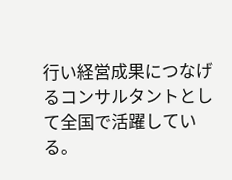行い経営成果につなげるコンサルタントとして全国で活躍している。